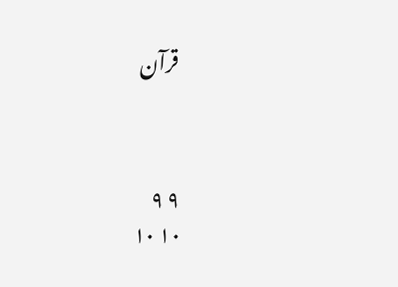قرآن



٩ ٩
١٠ ١٠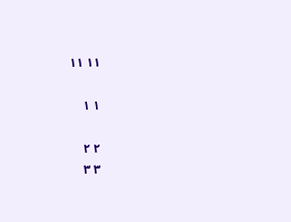١١ ١١

١ ١

٢ ٢
٣ ٣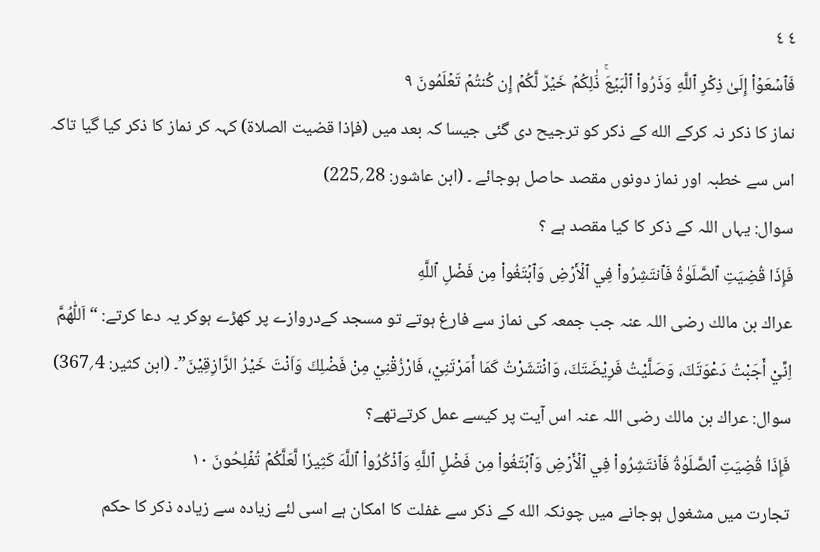٤ ٤
فَٱسۡعَوۡاْ إِلَىٰ ذِكۡرِ ٱللَّهِ وَذَرُواْ ٱلۡبَيۡعَۚ ذَٰلِكُمۡ خَيۡرٞ لَّكُمۡ إِن كُنتُمۡ تَعۡلَمُونَ ٩
نماز كا ذكر نہ كركے الله كے ذكر كو ترجیح دى گئى جیسا كہ بعد میں (فإذا قضيت الصلاة) كہہ كر نماز كا ذكر كیا گیا تاكہ اس سے خطبہ اور نماز دونوں مقصد حاصل ہوجائے ۔ (ابن عاشور: 28؍225)
سوال: یہاں اللہ کے ذکر کا کیا مقصد ہے ؟
فَإِذَا قُضِيَتِ ٱلصَّلَوٰةُ فَٱنتَشِرُواْ فِي ٱلۡأَرۡضِ وَٱبۡتَغُواْ مِن فَضۡلِ ٱللَّهِ
عراك بن مالك رضی اللہ عنہ جب جمعہ كى نماز سے فارغ ہوتے تو مسجد كےدروازے پر كھڑے ہوكر یہ دعا كرتے: “اَللّٰهُمَّ اِنِّيْ أَجَبْتُ دَعْوَتَكَ، وَصَلَّيْتُ فَرِيْضَتَكَ، وَانْتَشَرْتُ كَمَا أَمَرْتَنِيْ، فَارْزُقْنِيْ مِنْ فَضْلِكَ وَاَنْتَ خَيْرُ الرَّازِقِيْنَ”۔ (ابن كثیر: 4؍367)
سوال: عراك بن مالك رضی اللہ عنہ اس آیت پر كیسے عمل كرتےتھے؟
فَإِذَا قُضِيَتِ ٱلصَّلَوٰةُ فَٱنتَشِرُواْ فِي ٱلۡأَرۡضِ وَٱبۡتَغُواْ مِن فَضۡلِ ٱللَّهِ وَٱذۡكُرُواْ ٱللَّهَ كَثِيرٗا لَّعَلَّكُمۡ تُفۡلِحُونَ ١٠
تجارت میں مشغول ہوجانے میں چونكہ الله كے ذكر سے غفلت كا امكان ہے اسى لئے زیاده سے زیاده ذكر کا حكم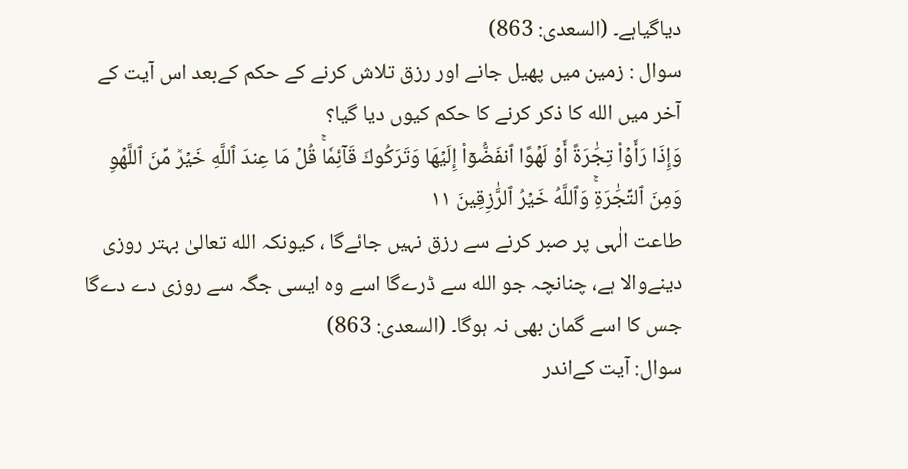دیاگیاہے۔ (السعدى: 863)
سوال : زمین میں پھیل جانے اور رزق تلاش كرنے كے حكم كےبعد اس آیت كے آخر میں الله كا ذكر كرنے كا حكم كیوں دیا گیا؟
وَإِذَا رَأَوۡاْ تِجَٰرَةً أَوۡ لَهۡوًا ٱنفَضُّوٓاْ إِلَيۡهَا وَتَرَكُوكَ قَآئِمٗاۚ قُلۡ مَا عِندَ ٱللَّهِ خَيۡرٞ مِّنَ ٱللَّهۡوِ وَمِنَ ٱلتِّجَٰرَةِۚ وَٱللَّهُ خَيۡرُ ٱلرَّٰزِقِينَ ١١
طاعت الٰہى پر صبر كرنے سے رزق نہیں جائےگا ، كیونكہ الله تعالىٰ بہتر روزى دینےوالا ہے، چنانچہ جو الله سے ڈرےگا اسے وه ایسى جگہ سے روزى دے دےگا جس كا اسے گمان بھى نہ ہوگا۔ (السعدى: 863)
سوال: آیت كےاندر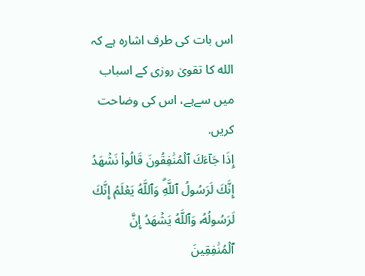اس بات كى طرف اشاره ہے كہ الله كا تقوىٰ روزى كے اسباب میں سےہے، اس كى وضاحت كریں.
إِذَا جَآءَكَ ٱلۡمُنَٰفِقُونَ قَالُواْ نَشۡهَدُ إِنَّكَ لَرَسُولُ ٱللَّهِۗ وَٱللَّهُ يَعۡلَمُ إِنَّكَ لَرَسُولُهُۥ وَٱللَّهُ يَشۡهَدُ إِنَّ ٱلۡمُنَٰفِقِينَ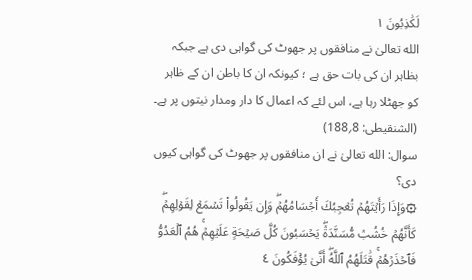لَكَٰذِبُونَ ١
الله تعالىٰ نے منافقوں پر جھوٹ كى گواہى دى ہے جبكہ بظاہر ان كى بات حق ہے ؛ كیونكہ ان كا باطن ان كے ظاہر کو جھٹلا رہا ہے، اس لئے كہ اعمال كا دار ومدار نیتوں پر ہے۔ (الشنقیطی: 8؍188)
سوال: الله تعالىٰ نے ان منافقوں پر جھوٹ كى گواہى كیوں دى؟
۞وَإِذَا رَأَيۡتَهُمۡ تُعۡجِبُكَ أَجۡسَامُهُمۡۖ وَإِن يَقُولُواْ تَسۡمَعۡ لِقَوۡلِهِمۡۖ كَأَنَّهُمۡ خُشُبٞ مُّسَنَّدَةٞۖ يَحۡسَبُونَ كُلَّ صَيۡحَةٍ عَلَيۡهِمۡۚ هُمُ ٱلۡعَدُوُّ فَٱحۡذَرۡهُمۡۚ قَٰتَلَهُمُ ٱللَّهُۖ أَنَّىٰ يُؤۡفَكُونَ ٤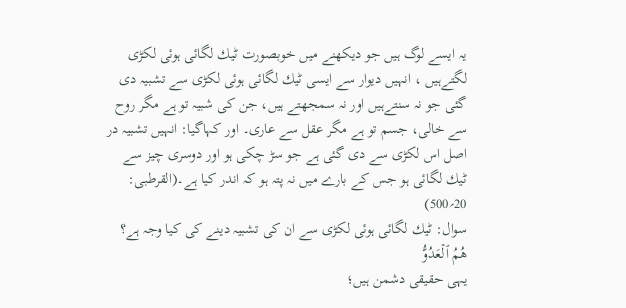یہ ایسے لوگ ہیں جو دیكھنے میں خوبصورت ٹیك لگائى ہوئى لكڑى لگتےہیں ، انہیں دیوار سے ایسى ٹیك لگائى ہوئى لكڑى سے تشبیہ دى گئى جو نہ سنتےہیں اور نہ سمجھتے ہیں، جن كى شبیہ تو ہے مگر روح سے خالى، جسم تو ہے مگر عقل سے عاری۔ اور كہاگیا: انہیں تشبیہ در اصل اس لكڑى سے دى گئى ہے جو سڑ چكى ہو اور دوسرى چیز سے ٹیك لگائى ہو جس كے بارے میں نہ پتہ ہو كہ اندر كیا ہے۔(القرطبى: 20؍500)
سوال: ٹیك لگائى ہوئى لكڑى سے ان كى تشبیہ دینے كى كیا وجہ ہے؟
هُمُ ٱلۡعَدُوُّ
یہى حقیقى دشمن ہیں؛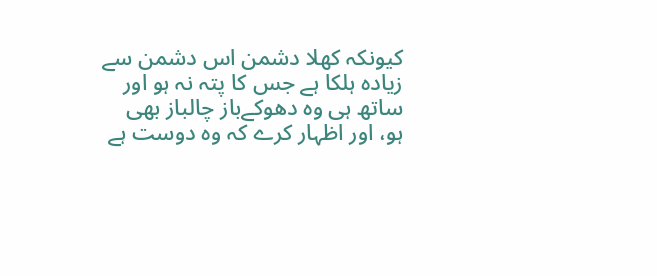كیونكہ كھلا دشمن اس دشمن سے زیاده ہلكا ہے جس كا پتہ نہ ہو اور ساتھ ہى وہ دھوكےباز چالباز بھى ہو، اور اظہار كرے كہ وه دوست ہے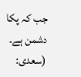جب كہ پکا دشمن ہے۔ (سعدى: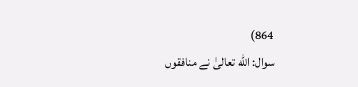864)
سوال: الله تعالىٰ نے منافقوں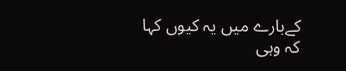كےبارے میں یہ كیوں كہا كہ وہى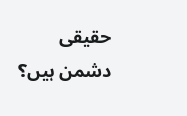حقیقى دشمن ہیں؟